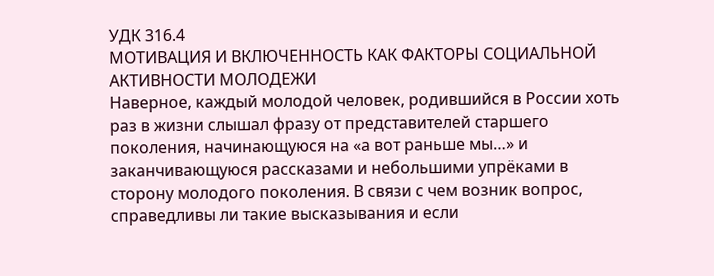УДК 316.4
МОТИВАЦИЯ И ВКЛЮЧЕННОСТЬ КАК ФАКТОРЫ СОЦИАЛЬНОЙ АКТИВНОСТИ МОЛОДЕЖИ
Наверное, каждый молодой человек, родившийся в России хоть раз в жизни слышал фразу от представителей старшего поколения, начинающуюся на «а вот раньше мы…» и заканчивающуюся рассказами и небольшими упрёками в сторону молодого поколения. В связи с чем возник вопрос, справедливы ли такие высказывания и если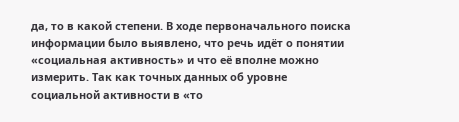да, то в какой степени. В ходе первоначального поиска информации было выявлено, что речь идёт о понятии «социальная активность» и что её вполне можно измерить. Так как точных данных об уровне социальной активности в «то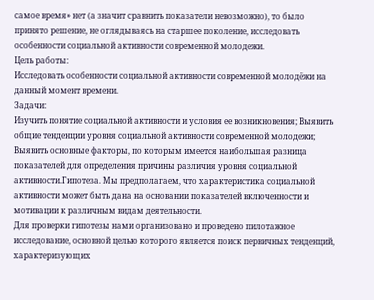самое время» нет (а значит сравнить показатели невозможно), то было принято решение, не оглядываясь на старшее поколение, исследовать особенности социальной активности современной молодежи.
Цель работы:
Исследовать особенности социальной активности современной молодёжи на данный момент времени.
Задачи:
Изучить понятие социальной активности и условия ее возникновения; Выявить общие тенденции уровня социальной активности современной молодежи; Выявить основные факторы, по которым имеется наибольшая разница показателей для определения причины различия уровня социальной активности.Гипотеза. Мы предполагаем, что характеристика социальной активности может быть дана на основании показателей включенности и мотивации к различным видам деятельности.
Для проверки гипотезы нами организовано и проведено пилотажное исследование, основной целью которого является поиск первичных тенденций, характеризующих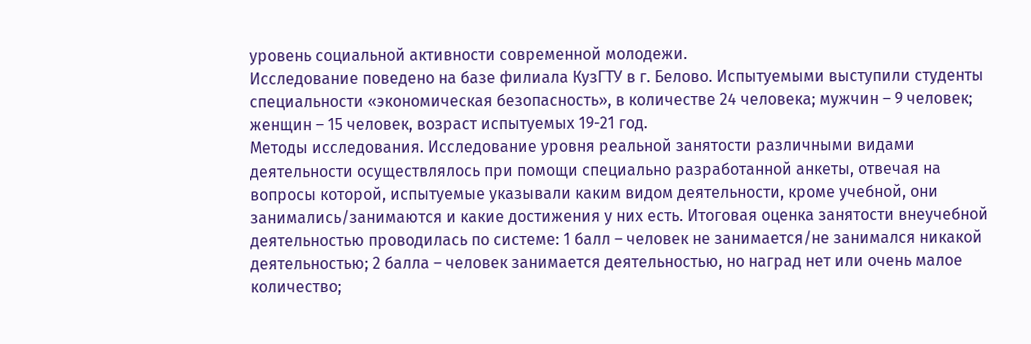уровень социальной активности современной молодежи.
Исследование поведено на базе филиала КузГТУ в г. Белово. Испытуемыми выступили студенты специальности «экономическая безопасность», в количестве 24 человека; мужчин – 9 человек; женщин – 15 человек, возраст испытуемых 19-21 год.
Методы исследования. Исследование уровня реальной занятости различными видами деятельности осуществлялось при помощи специально разработанной анкеты, отвечая на вопросы которой, испытуемые указывали каким видом деятельности, кроме учебной, они занимались/занимаются и какие достижения у них есть. Итоговая оценка занятости внеучебной деятельностью проводилась по системе: 1 балл – человек не занимается/не занимался никакой деятельностью; 2 балла – человек занимается деятельностью, но наград нет или очень малое количество;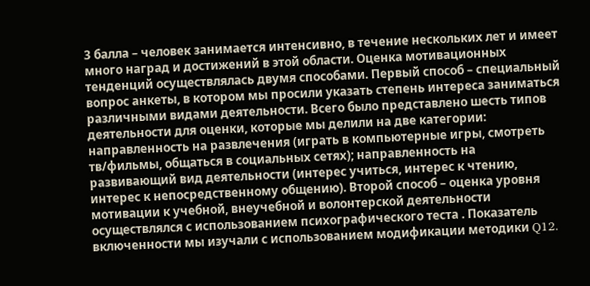3 балла – человек занимается интенсивно, в течение нескольких лет и имеет много наград и достижений в этой области. Оценка мотивационных тенденций осуществлялась двумя способами. Первый способ – специальный вопрос анкеты, в котором мы просили указать степень интереса заниматься различными видами деятельности. Всего было представлено шесть типов деятельности для оценки, которые мы делили на две категории: направленность на развлечения (играть в компьютерные игры, смотреть тв/фильмы, общаться в социальных сетях); направленность на развивающий вид деятельности (интерес учиться, интерес к чтению, интерес к непосредственному общению). Второй способ – оценка уровня мотивации к учебной, внеучебной и волонтерской деятельности осуществлялся с использованием психографического теста . Показатель включенности мы изучали с использованием модификации методики Q12.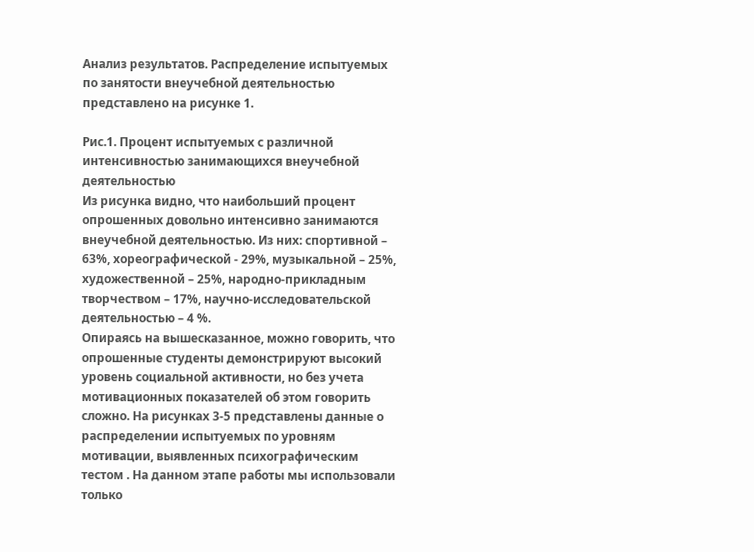Анализ результатов. Распределение испытуемых по занятости внеучебной деятельностью представлено на рисунке 1.

Рис.1. Процент испытуемых с различной интенсивностью занимающихся внеучебной деятельностью
Из рисунка видно, что наибольший процент опрошенных довольно интенсивно занимаются внеучебной деятельностью. Из них: спортивной – 63%, хореографической - 29%, музыкальной – 25%, художественной – 25%, народно-прикладным творчеством – 17%, научно-исследовательской деятельностью – 4 %.
Опираясь на вышесказанное, можно говорить, что опрошенные студенты демонстрируют высокий уровень социальной активности, но без учета мотивационных показателей об этом говорить сложно. На рисунках 3-5 представлены данные о распределении испытуемых по уровням мотивации, выявленных психографическим тестом . На данном этапе работы мы использовали только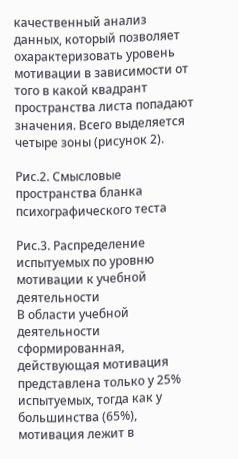качественный анализ данных, который позволяет охарактеризовать уровень мотивации в зависимости от того в какой квадрант пространства листа попадают значения. Всего выделяется четыре зоны (рисунок 2).

Рис.2. Смысловые пространства бланка психографического теста

Рис.3. Распределение испытуемых по уровню мотивации к учебной деятельности
В области учебной деятельности сформированная, действующая мотивация представлена только у 25% испытуемых, тогда как у большинства (65%), мотивация лежит в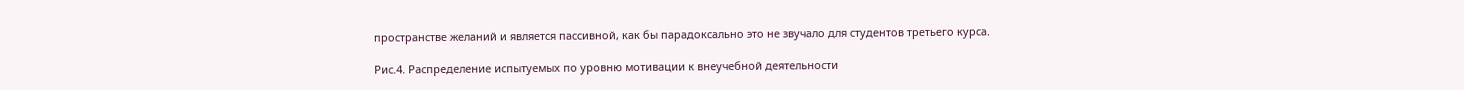пространстве желаний и является пассивной, как бы парадоксально это не звучало для студентов третьего курса.

Рис.4. Распределение испытуемых по уровню мотивации к внеучебной деятельности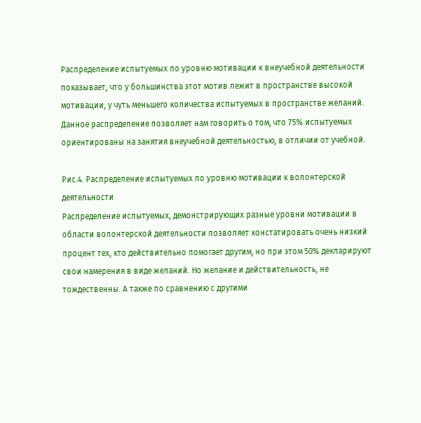Распределение испытуемых по уровню мотивации к внеучебной деятельности показывает, что у большинства этот мотив лежит в пространстве высокой мотивации, у чуть меньшего количества испытуемых в пространстве желаний. Данное распределение позволяет нам говорить о том, что 75% испытуемых ориентированы на занятия внеучебной деятельностью, в отличии от учебной.

Рис.4. Распределение испытуемых по уровню мотивации к волонтерской деятельности
Распределение испытуемых, демонстрирующих разные уровни мотивации в области волонтерской деятельности позволяет констатировать очень низкий процент тех, кто действительно помогает другим, но при этом 50% декларируют свои намерения в виде желаний. Но желание и действительность, не тождественны. А также по сравнению с другими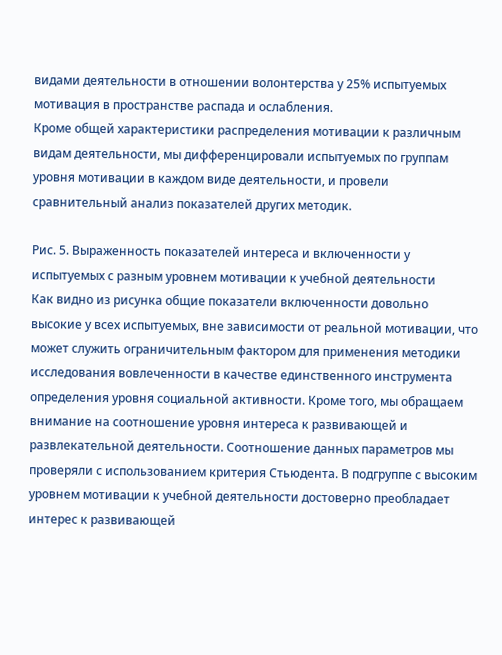видами деятельности в отношении волонтерства у 25% испытуемых мотивация в пространстве распада и ослабления.
Кроме общей характеристики распределения мотивации к различным видам деятельности, мы дифференцировали испытуемых по группам уровня мотивации в каждом виде деятельности, и провели сравнительный анализ показателей других методик.

Рис. 5. Выраженность показателей интереса и включенности у испытуемых с разным уровнем мотивации к учебной деятельности
Как видно из рисунка общие показатели включенности довольно высокие у всех испытуемых, вне зависимости от реальной мотивации, что может служить ограничительным фактором для применения методики исследования вовлеченности в качестве единственного инструмента определения уровня социальной активности. Кроме того, мы обращаем внимание на соотношение уровня интереса к развивающей и развлекательной деятельности. Соотношение данных параметров мы проверяли с использованием критерия Стьюдента. В подгруппе с высоким уровнем мотивации к учебной деятельности достоверно преобладает интерес к развивающей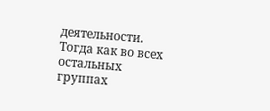деятельности. Тогда как во всех остальных группах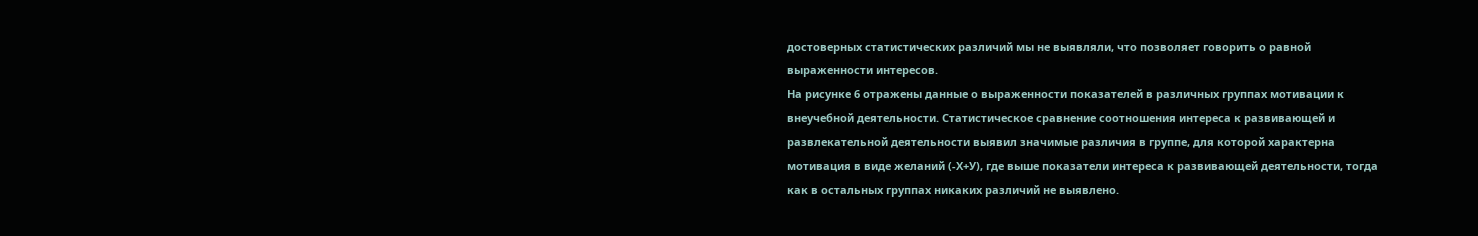достоверных статистических различий мы не выявляли, что позволяет говорить о равной выраженности интересов.
На рисунке 6 отражены данные о выраженности показателей в различных группах мотивации к внеучебной деятельности. Статистическое сравнение соотношения интереса к развивающей и развлекательной деятельности выявил значимые различия в группе, для которой характерна мотивация в виде желаний (-Х+У), где выше показатели интереса к развивающей деятельности, тогда как в остальных группах никаких различий не выявлено.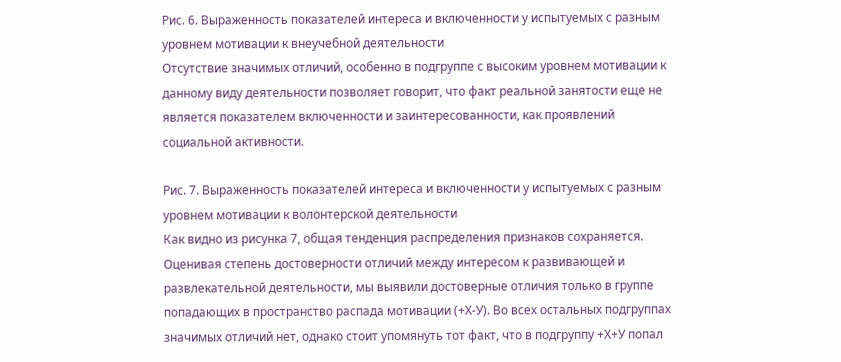Рис. 6. Выраженность показателей интереса и включенности у испытуемых с разным уровнем мотивации к внеучебной деятельности
Отсутствие значимых отличий, особенно в подгруппе с высоким уровнем мотивации к данному виду деятельности позволяет говорит, что факт реальной занятости еще не является показателем включенности и заинтересованности, как проявлений социальной активности.

Рис. 7. Выраженность показателей интереса и включенности у испытуемых с разным уровнем мотивации к волонтерской деятельности
Как видно из рисунка 7, общая тенденция распределения признаков сохраняется. Оценивая степень достоверности отличий между интересом к развивающей и развлекательной деятельности, мы выявили достоверные отличия только в группе попадающих в пространство распада мотивации (+Х-У). Во всех остальных подгруппах значимых отличий нет, однако стоит упомянуть тот факт, что в подгруппу +Х+У попал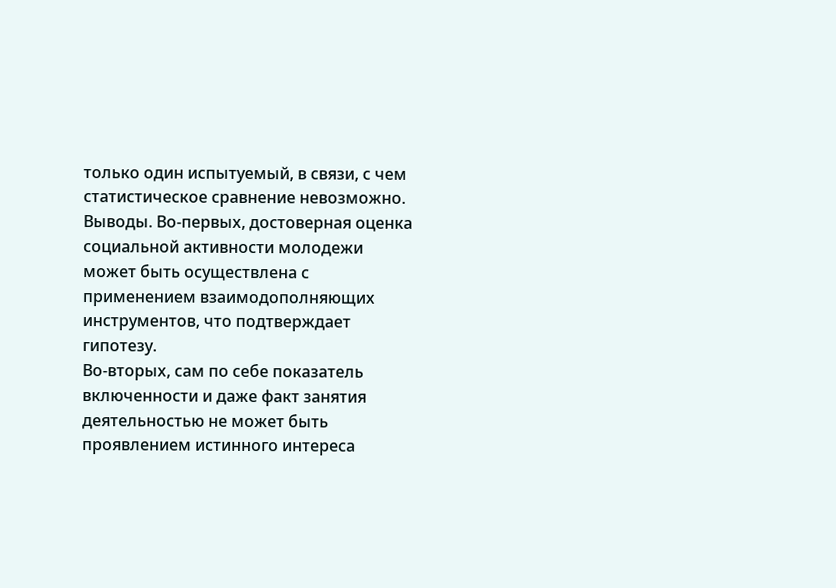только один испытуемый, в связи, с чем статистическое сравнение невозможно.
Выводы. Во-первых, достоверная оценка социальной активности молодежи может быть осуществлена с применением взаимодополняющих инструментов, что подтверждает гипотезу.
Во-вторых, сам по себе показатель включенности и даже факт занятия деятельностью не может быть проявлением истинного интереса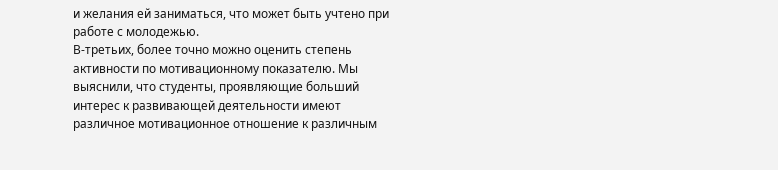и желания ей заниматься, что может быть учтено при работе с молодежью.
В-третьих, более точно можно оценить степень активности по мотивационному показателю. Мы выяснили, что студенты, проявляющие больший интерес к развивающей деятельности имеют различное мотивационное отношение к различным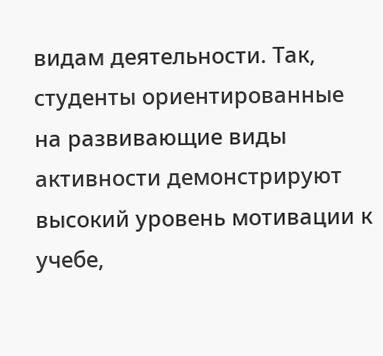видам деятельности. Так, студенты ориентированные на развивающие виды активности демонстрируют высокий уровень мотивации к учебе,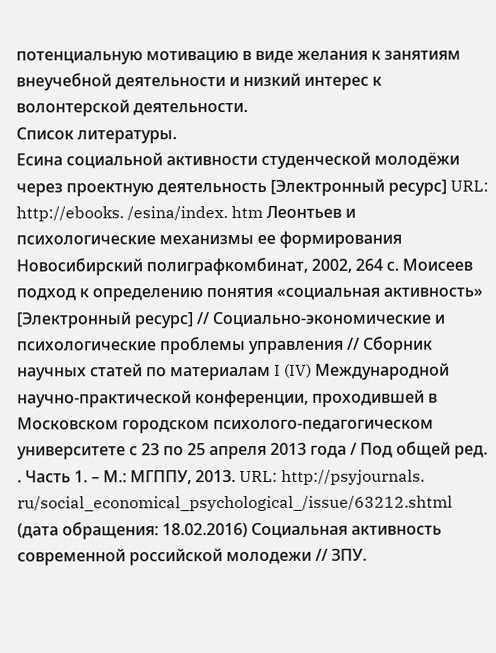потенциальную мотивацию в виде желания к занятиям внеучебной деятельности и низкий интерес к волонтерской деятельности.
Список литературы.
Есина социальной активности студенческой молодёжи через проектную деятельность [Электронный ресурс] URL: http://ebooks. /esina/index. htm Леонтьев и психологические механизмы ее формирования Новосибирский полиграфкомбинат, 2002, 264 с. Моисеев подход к определению понятия «социальная активность» [Электронный ресурс] // Социально-экономические и психологические проблемы управления // Сборник научных статей по материалам I (IV) Международной научно-практической конференции, проходившей в Московском городском психолого-педагогическом университете с 23 по 25 апреля 2013 года / Под общей ред. . Часть 1. – М.: МГППУ, 2013. URL: http://psyjournals. ru/social_economical_psychological_/issue/63212.shtml (дата обращения: 18.02.2016) Социальная активность современной российской молодежи // ЗПУ.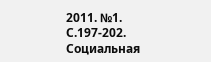2011. №1. С.197-202. Социальная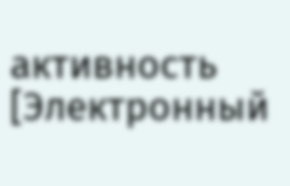активность [Электронный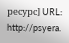ресурс] URL: http://psyera.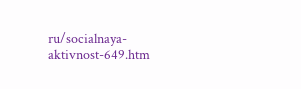ru/socialnaya-aktivnost-649.htm